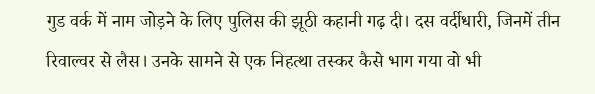गुड वर्क में नाम जोड़ने के लिए पुलिस की झूठी कहानी गढ़ दी। दस वर्दीधारी, जिनमें तीन रिवाल्वर से लैस। उनके सामने से एक निहत्था तस्कर कैसे भाग गया वो भी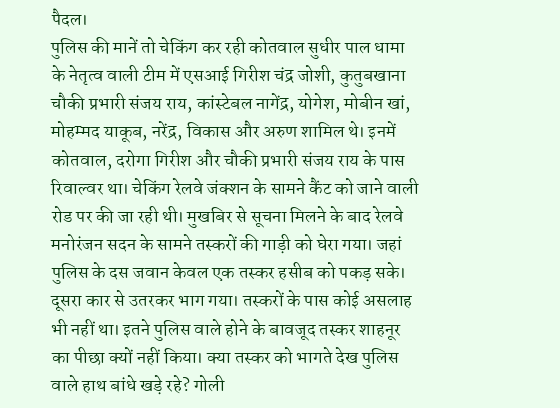पैदल।
पुलिस की मानें तो चेकिंग कर रही कोतवाल सुधीर पाल धामा के नेतृत्व वाली टीम में एसआई गिरीश चंद्र जोशी, कुतुबखाना चौकी प्रभारी संजय राय, कांस्टेबल नागेंद्र, योगेश, मोबीन खां, मोहम्मद याकूब, नरेंद्र, विकास और अरुण शामिल थे। इनमें कोतवाल, दरोगा गिरीश और चौकी प्रभारी संजय राय के पास रिवाल्वर था। चेकिंग रेलवे जंक्शन के सामने कैंट को जाने वाली रोड पर की जा रही थी। मुखबिर से सूचना मिलने के बाद रेलवे मनोरंजन सदन के सामने तस्करों की गाड़ी को घेरा गया। जहां पुलिस के दस जवान केवल एक तस्कर हसीब को पकड़ सके। दूसरा कार से उतरकर भाग गया। तस्करों के पास कोई असलाह भी नहीं था। इतने पुलिस वाले होने के बावजूद तस्कर शाहनूर का पीछा क्यों नहीं किया। क्या तस्कर को भागते देख पुलिस वाले हाथ बांधे खड़े रहे? गोली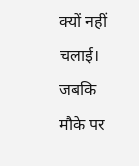क्यों नहीं चलाई। जबकि मौके पर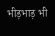भीड़भाड़ भी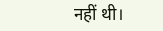नहीं थी।